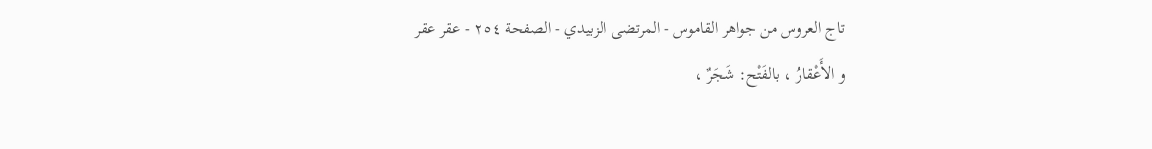تاج العروس من جواهر القاموس - المرتضى الزبيدي - الصفحة ٢٥٤ - عقر عقر
و الأَعْقارُ ، بالفَتْح: شَجَرٌ ،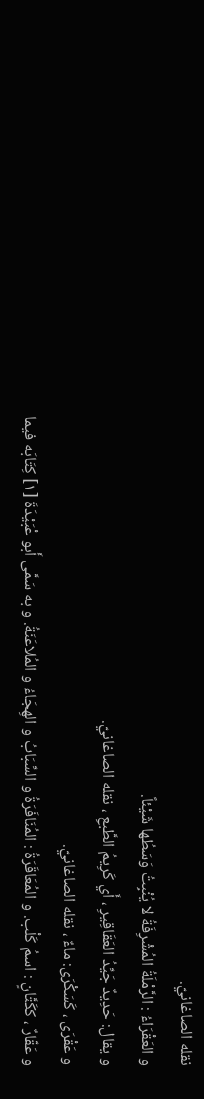نقله الصاغانيّ.
و العَقْرَاءُ : الرَّمْلَةُ المُشْرِفَةُ لا يُنْبِتُ وَسَطُها شَيْئاً.
و يقال: حَدِيدٌ جَيِّدُ العَقَاقِيرِ ، أَي كَرِيمُ الطَّبعِ ، نقله الصاغانيّ.
و عَقْرَى ، كَسَكْرَى: ماءٌ ، نقله الصاغانيّ.
و عَقّارٌ ، ككَتَّانٍ : اسمُ كَلْب. و المُعَاقَرَةُ : المُنَافَرَةُ و السِّبَابُ و الهِجَاءُ و المُلاعَنَةُ. و به سَمَّى أَبو عْبَيْدَةَ [١] كِتَابَه فيما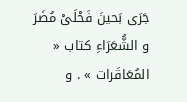جَرَى بَحينَ فَحْلَىْ مُضَرَ و الشُّعَرَاءِ كتاب « المُعَاقَرات » . و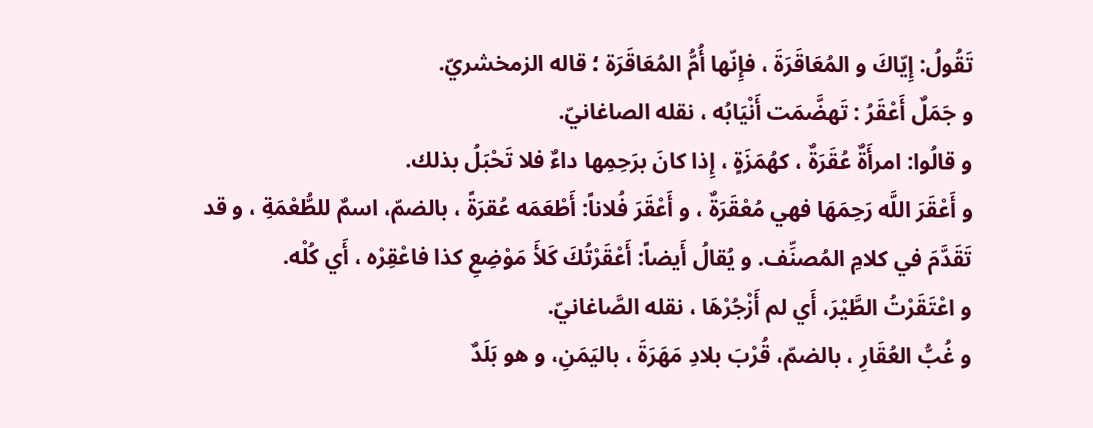تَقُولُ: إِيّاكَ و المُعَاقَرَةَ ، فإِنّها أُمُّ المُعَاقَرَة ؛ قاله الزمخشريّ.
و جَمَلٌ أَعْقَرُ : تَهضَّمَت أَنْيَابُه ، نقله الصاغانيّ.
و قالُوا: امرأَةٌ عُقَرَةٌ ، كهُمَزَةٍ ، إِذا كانَ برَحِمِها داءٌ فلا تَحْبَلُ بذلك.
و أَعْقَرَ اللَّه رَحِمَهَا فهي مُعْقَرَةٌ ، و أَعْقَرَ فُلاناً: أَطْعَمَه عُقرَةً ، بالضمّ، اسمٌ للطُّعْمَةِ ، و قد تَقَدَّمَ في كلامِ المُصنِّف. و يُقالُ أَيضاً: أَعْقَرْتُكَ كَلأَ مَوْضِعِ كذا فاعْقِرْه ، أَي كُلْه.
و اعْتَقَرْتُ الطَّيْرَ، أَي لم أَزْجُرْهَا ، نقله الصَّاغانيّ.
و غُبُّ العُقَارِ ، بالضمّ، قُرْبَ بلادِ مَهَرَةَ ، باليَمَنِ، و هو بَلَدٌ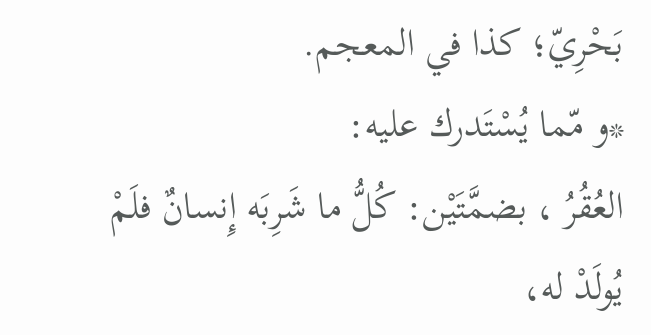بَحْرِيّ؛ كذا في المعجم.
*و مّما يُسْتَدرك عليه:
العُقُرُ ، بضمَّتَيْن: كُلُّ ما شَرِبَه إِنسانٌ فلَمْ يُولَدْ له،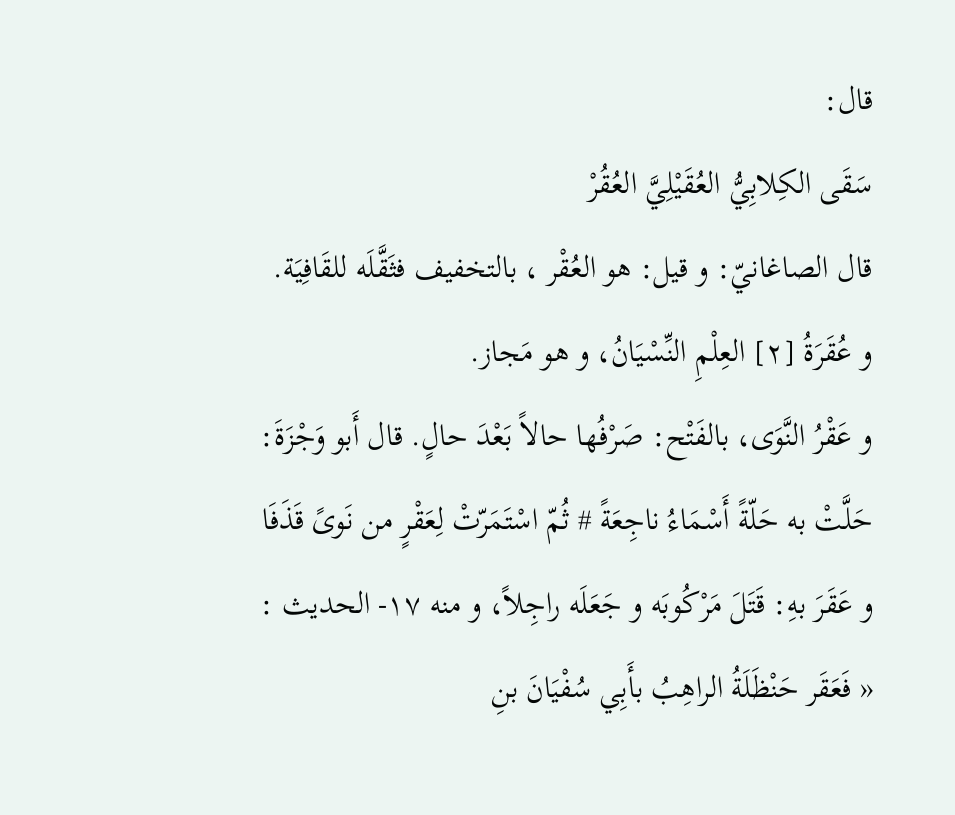قال:
سَقَى الكِلابِيُّ العُقَيْلِيَّ العُقُرْ
قال الصاغانيّ: و قيل: هو العُقْر ، بالتخفيف فثَقَّلَه للقَافِيَة.
و عُقَرَةُ [٢] العِلْمِ النِّسْيَانُ، و هو مَجاز.
و عَقْرُ النَّوَى، بالفَتْح: صَرْفُها حالاً بَعْدَ حالٍ. قال أَبو وَجْزَةَ:
حَلَّتْ به حَلّةً أَسْمَاءُ ناجِعَةً # ثُمّ اسْتَمَرّتْ لِعَقْرٍ من نَوىً قَذَفَا
و عَقَرَ بهِ: قَتَلَ مَرْكُوبَه و جَعَلَه راجِلاً، و منه ١٧- الحديث :
« فَعَقَر حَنْظَلَةُ الراهِبُ بأَبِي سُفْيَانَ بنِ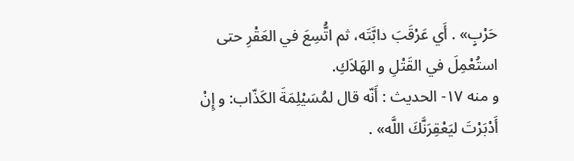حَرْبٍ» . أَي عَرْقَبَ دابَّتَه، ثم اتُّسِعَ في العَقْرِ حتى استُعْمِلَ في القَتْلِ و الهَلاَكِ.
و منه ١٧- الحديث : أَنّه قال لمُسَيْلِمَةَ الكَذّاب: و إِنْ أَدْبَرْتَ ليَعْقِرَنَّكَ اللَّه» .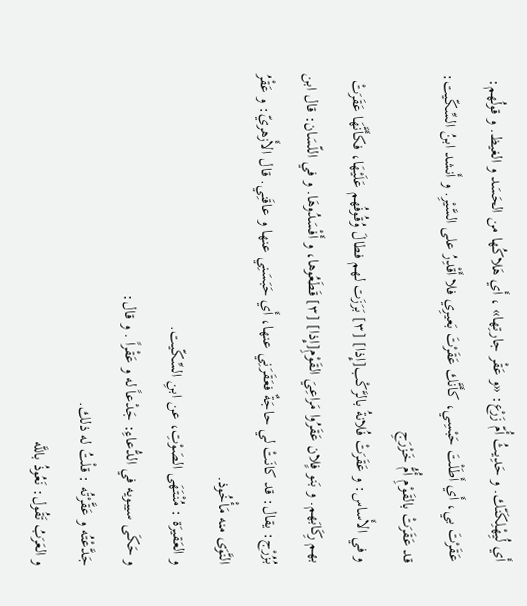أَي لُيِهْلِكَنّك. و حَدِيثُ أُمّ زَرْع: «و عَقْر جارتِها» ، أَي هَلاكُها من الحَسَد و الغيظ. و قولُهم: عَقَرْتَ بي، أَي أَطَلْتَ حَبْسِي، كأَنَّك عَقَرْتَ بَعيرِي فلا أَقْدِرُ على السَّيْرِ. و أَنشد ابنُ السِّكّيت:
قد عَقَرَتْ بالقَوْمِ أُمُّ خَزْرَجِ
و في الأَساس: و عَقَرَتْ فُلانةُ بالرَّكْب[إِذا] [٣] بَرَزَت لهم فطالَ وُقُوفُهم عَلَيْهَا، فكأَنَّهَا عَقَرَتْ بهم رِكَابَهم. و بَنو فٍلان عَقَرُوا مَراعِيَ القَوْمِ[إِذا] [٣] قَطَعُوها، و أَفْسَدُوهَا. و في اللّسَان: قال ابن بُزُرْج: يقال: قد كانَتْ لي حاجَةٌ فعَقَرَنِي عنها، أَي حَبَسَنِي عنها و عاقَنِي. قال الأَزهريّ: و عَقْرُ النَّوَى منه مَأْخُوذ.
و العَقيرَة : مُنْتَهَى الصَوْتِ، عن ابنِ السِّكّيت.
و حَكَى سيبويه في الدُّعاءِ: جَدْعاً له و عَقْراً . و قال:
جَدَّعْتُه و عَقَّرْتُه : قلْتُ له ذلك.
و العَرَبُ تَقُول: نَعُوذُ باللَّه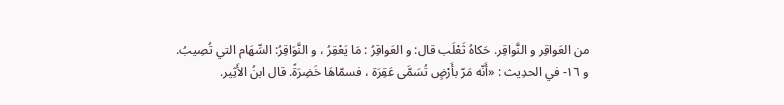من العَواقِر و النَّواقِر. حَكاهُ ثَعْلَب قال: و العَواقِرُ : مَا يَعْقِرُ ، و النَّوَاقِرُ: السِّهَام التي تُصِيبُ.
و ١٦- في الحدِيث : «أَنّه مَرّ بأَرْضٍ تُسَمَّى عَقِرَة ، فسمّاهَا خَضِرَةً. قال ابنُ الأَثِير.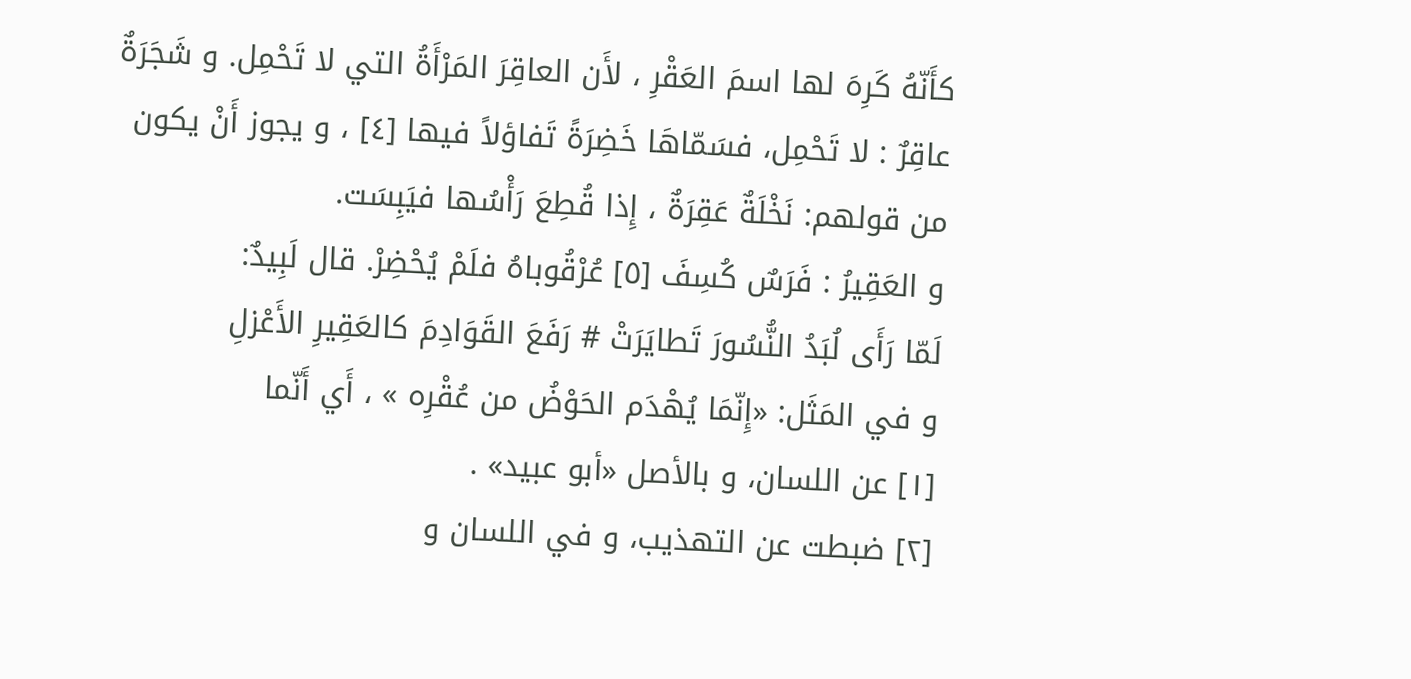كأَنّهُ كَرِهَ لها اسمَ العَقْرِ ، لأَن العاقِرَ المَرْأَةُ التي لا تَحْمِل. و شَجَرَةٌ عاقِرٌ : لا تَحْمِل، فسَمّاهَا خَضِرَةً تَفاؤلاً فيها [٤] ، و يجوز أَنْ يكون من قولهم: نَخْلَةٌ عَقِرَةٌ ، إِذا قُطِعَ رَأْسُها فيَبِسَت.
و العَقِيرُ : فَرَسٌ كُسِفَ [٥] عُرْقُوباهُ فلَمْ يُحْضِرْ. قال لَبِيدٌ:
لَمّا رَأَى لُبَدُ النُّسُورَ تَطايَرَتْ # رَفَعَ القَوَادِمَ كالعَقِيرِ الأَعْزلِ
و في المَثَل: «إِنّمَا يُهْدَم الحَوْضُ من عُقْرِه » ، أَي أَنّما
[١] عن اللسان، و بالأصل «أبو عبيد» .
[٢] ضبطت عن التهذيب، و في اللسان و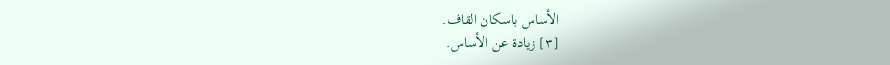الأساس باسكان القاف.
[٣] زيادة عن الأساس.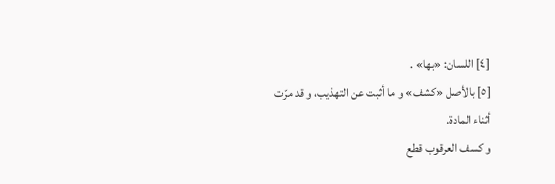[٤] اللسان: «بها» .
[٥] بالأصل «كشف» و ما أثبت عن التهذيب، و قد مرّت أثناء المادة.
و كسف العرقوب قطع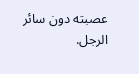عصبته دون سائر الرجل.